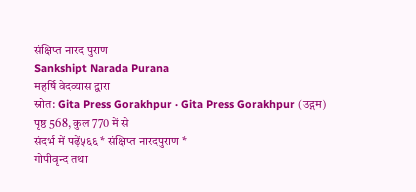संक्षिप्त नारद पुराण
Sankshipt Narada Purana
महर्षि वेदव्यास द्वारा
स्रोत: Gita Press Gorakhpur · Gita Press Gorakhpur (उद्गम)
पृष्ठ 568, कुल 770 में से
संदर्भ में पढ़ें५६६ * संक्षिप्त नारदपुराण *
गोपीवृन्द तथा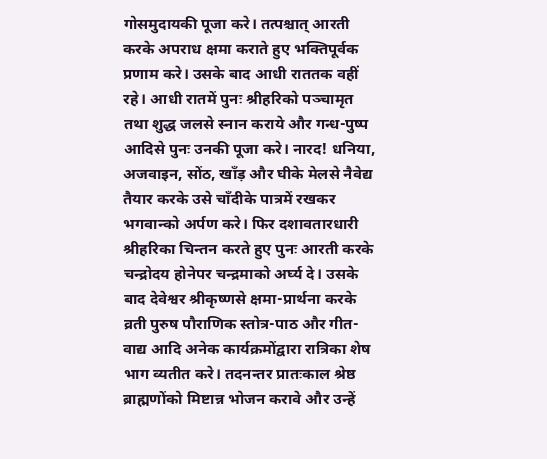गोसमुदायकी पूजा करे। तत्पश्चात् आरती करके अपराध क्षमा कराते हुए भक्तिपूर्वक प्रणाम करे। उसके बाद आधी राततक वहीं रहे। आधी रातमें पुनः श्रीहरिको पञ्चामृत तथा शुद्ध जलसे स्नान कराये और गन्ध-पुष्प आदिसे पुनः उनकी पूजा करे। नारद! धनिया, अजवाइन, सोंठ, खाँड़ और घीके मेलसे नैवेद्य तैयार करके उसे चाँदीके पात्रमें रखकर भगवान्को अर्पण करे। फिर दशावतारधारी श्रीहरिका चिन्तन करते हुए पुनः आरती करके चन्द्रोदय होनेपर चन्द्रमाको अर्घ्य दे। उसके बाद देवेश्वर श्रीकृष्णसे क्षमा-प्रार्थना करके व्रती पुरुष पौराणिक स्तोत्र-पाठ और गीत-वाद्य आदि अनेक कार्यक्रमोंद्वारा रात्रिका शेष भाग व्यतीत करे। तदनन्तर प्रातःकाल श्रेष्ठ ब्राह्मणोंको मिष्टान्न भोजन करावे और उन्हें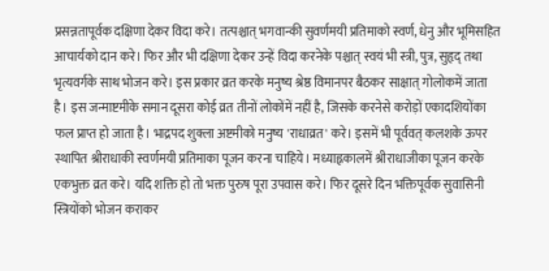प्रसन्नतापूर्वक दक्षिणा देकर विदा करे। तत्पश्चात् भगवान्की सुवर्णमयी प्रतिमाको स्वर्ण, धेनु और भूमिसहित आचार्यको दान करे। फिर और भी दक्षिणा देकर उन्हें विदा करनेके पश्चात् स्वयं भी स्त्री, पुत्र, सुहृद् तथा भृत्यवर्गके साथ भोजन करे। इस प्रकार व्रत करके मनुष्य श्रेष्ठ विमानपर बैठकर साक्षात् गोलोकमें जाता है। इस जन्माष्टमीके समान दूसरा कोई व्रत तीनों लोकोंमें नहीं है, जिसके करनेसे करोड़ों एकादशियोंका फल प्राप्त हो जाता है। भाद्रपद शुक्ला अष्टमीको मनुष्य 'राधाव्रत' करे। इसमें भी पूर्ववत् कलशके ऊपर स्थापित श्रीराधाकी स्वर्णमयी प्रतिमाका पूजन करना चाहिये। मध्याह्नकालमें श्रीराधाजीका पूजन करके एकभुक्त व्रत करे। यदि शक्ति हो तो भक्त पुरुष पूरा उपवास करे। फिर दूसरे दिन भक्तिपूर्वक सुवासिनी स्त्रियोंको भोजन कराकर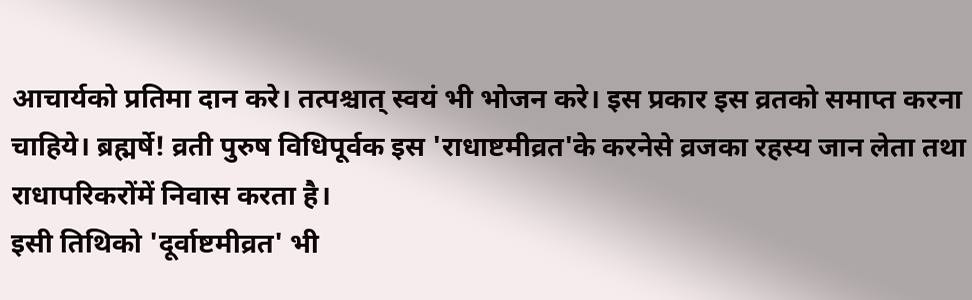आचार्यको प्रतिमा दान करे। तत्पश्चात् स्वयं भी भोजन करे। इस प्रकार इस व्रतको समाप्त करना चाहिये। ब्रह्मर्षे! व्रती पुरुष विधिपूर्वक इस 'राधाष्टमीव्रत'के करनेसे व्रजका रहस्य जान लेता तथा राधापरिकरोंमें निवास करता है।
इसी तिथिको 'दूर्वाष्टमीव्रत' भी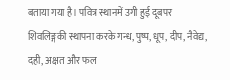बताया गया है। पवित्र स्थानमें उगी हुई दूबपर शिवलिङ्गकी स्थापना करके गन्ध, पुष्प, धूप, दीप, नैवेद्य, दही, अक्षत और फल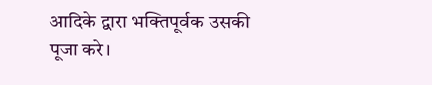आदिके द्वारा भक्तिपूर्वक उसकी पूजा करे।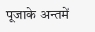पूजाके अन्तमें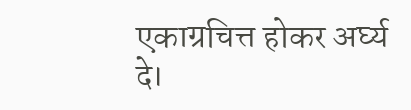एकाग्रचित्त होकर अर्घ्य दे।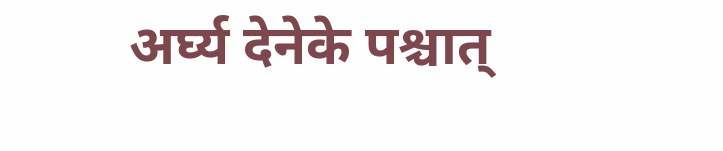अर्घ्य देनेके पश्चात्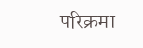परिक्रमा